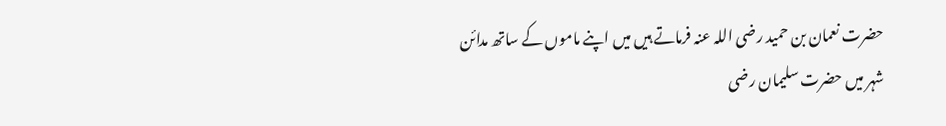حضرت نعمان بن حمید رضی اللہ عنہ فرماتے ہیں میں اپنے ماموں کے ساتھ مدائن شہر میں حضرت سلیمان رضی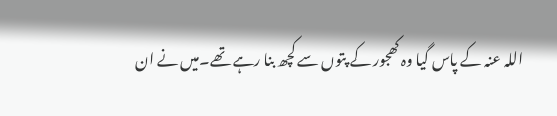اللہ عنہ کے پاس گیا وہ کھجور کے پتوں سے کچھ بنا رہے تھے۔میں نے ان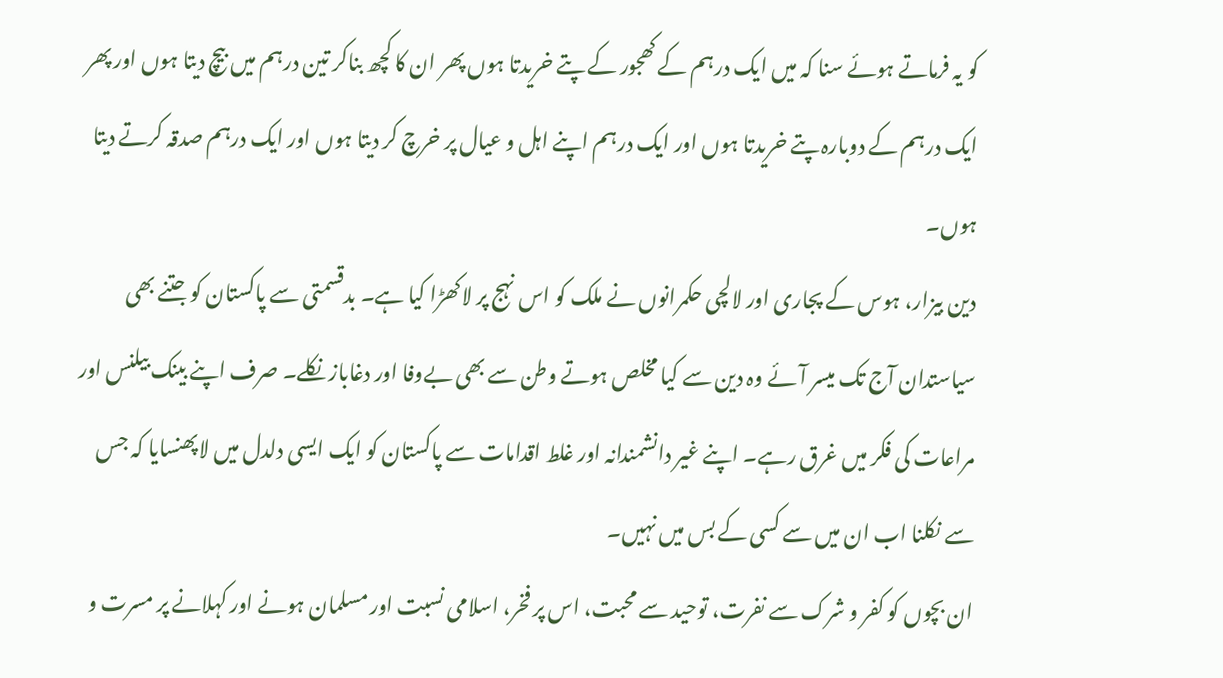کو یہ فرماتے ہوئے سنا کہ میں ایک درہم کے کھجور کے پتے خریدتا ہوں پھر ان کا کچھ بناکر تین درہم میں بیچ دیتا ہوں اور پھر ایک درہم کے دوبارہ پتے خریدتا ہوں اور ایک درہم اپنے اہل و عیال پر خرچ کر دیتا ہوں اور ایک درہم صدقہ کرتے دیتا ہوں۔
دین بیزار، ہوس کے پجاری اور لالچی حکمرانوں نے ملک کو اس نہج پر لاکھڑا کیا ہے۔ بدقسمتی سے پاکستان کو جتنے بھی سیاستدان آج تک میسر آئے وہ دین سے کیا مخلص ہوتے وطن سے بھی بےوفا اور دغاباز نکلے۔ صرف اپنے بینک بیلنس اور مراعات کی فکر میں غرق رہے۔ اپنے غیر دانشمندانہ اور غلط اقدامات سے پاکستان کو ایک ایسی دلدل میں لاپھنسایا کہ جس سے نکلنا اب ان میں سے کسی کے بس میں نہیں۔
ان بچوں کو کفر و شرک سے نفرت، توحید سے محبت، اس پر فخر، اسلامی نسبت اور مسلمان ہونے اور کہلانے پر مسرت و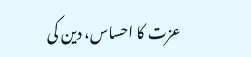عزت کا احساس، دین کی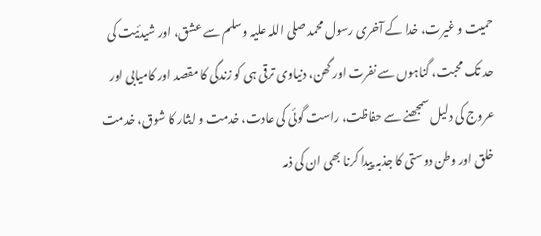حمیت و غیرت، خدا کے آخری رسول محمد صلی اللہ علیہ وسلم سے عشق، اور شیدئیت کی حد تک محبت، گناہوں سے نفرت اور گھن، دنیاوی ترقی ہی کو زندگی کا مقصد اور کامیابی اور عروج کی دلیل سمجھنے سے حفاظت، راست گوئی کی عادت، خدمت و ایثار کا شوق، خدمت خلق اور وطن دوستی کا جذبہ پیدا کرنا بھی ان کی ذمہ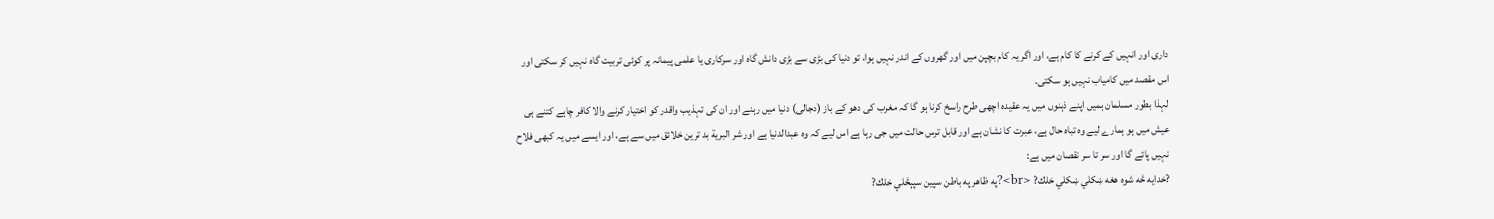داری اور انہیں کے کرنے کا کام ہے، اور اگر یہ کام بچپن میں اور گھروں کے اندر نہیں ہوا، تو دنیا کی بڑی سے بڑی دانش گاہ اور سرکاری یا علمی پیمانہ پر کوئی تربیت گاہ نہیں کر سکتی اور اس مقصد میں کامیاب نہیں ہو سکتی۔
لہذا بطور مسلمان ہمیں اپنے ذہنوں میں یہ عقیدہ اچھی طرح راسخ کرنا ہو گا کہ مغرب کی دھو کے باز (دجالی) دنیا میں رہنے اور ان کی تہذیب واقدر کو اختیار کرنے والا کافر چاہے کتنے ہی عیش میں ہو ہمارے لیے وہ تباہ حال ہے، عبرت کا نشان ہے اور قابل ترس حالت میں جی رہا ہے اس لیے کہ وہ عبدالدنیا ہے اور شر البرية بد ترین خلائق میں سے ہے، اور ایسے میں یہ کبھی فلاح نہیں پائے گا اور سر تا سر نقصان میں ہے:
?خدایه څه شوه هغه ښکلي ښکلي خلك? <br>?په ظاهر په باطن سپين سپېڅلي خلك?